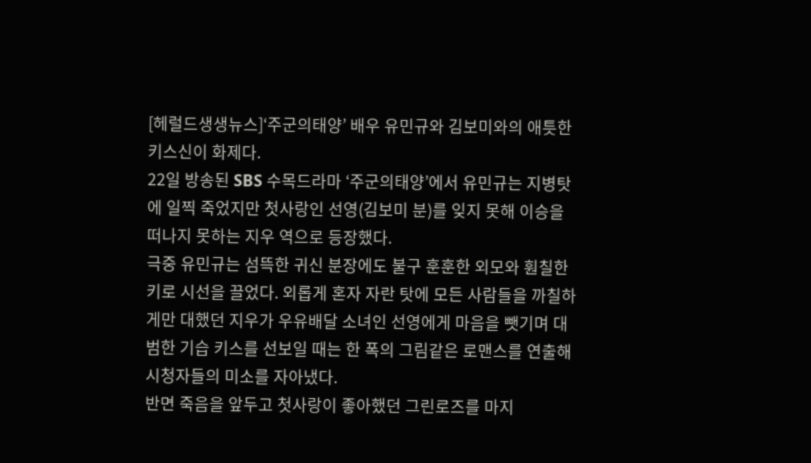[헤럴드생생뉴스]‘주군의태양’ 배우 유민규와 김보미와의 애틋한 키스신이 화제다.
22일 방송된 SBS 수목드라마 ‘주군의태양’에서 유민규는 지병탓에 일찍 죽었지만 첫사랑인 선영(김보미 분)를 잊지 못해 이승을 떠나지 못하는 지우 역으로 등장했다.
극중 유민규는 섬뜩한 귀신 분장에도 불구 훈훈한 외모와 훤칠한 키로 시선을 끌었다. 외롭게 혼자 자란 탓에 모든 사람들을 까칠하게만 대했던 지우가 우유배달 소녀인 선영에게 마음을 뺏기며 대범한 기습 키스를 선보일 때는 한 폭의 그림같은 로맨스를 연출해 시청자들의 미소를 자아냈다.
반면 죽음을 앞두고 첫사랑이 좋아했던 그린로즈를 마지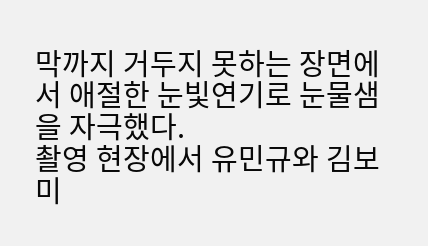막까지 거두지 못하는 장면에서 애절한 눈빛연기로 눈물샘을 자극했다.
촬영 현장에서 유민규와 김보미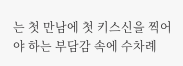는 첫 만남에 첫 키스신을 찍어야 하는 부담감 속에 수차례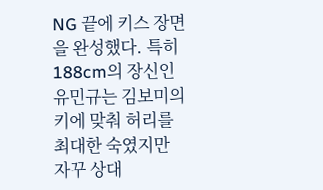NG 끝에 키스 장면을 완성했다. 특히 188cm의 장신인 유민규는 김보미의 키에 맞춰 허리를 최대한 숙였지만 자꾸 상대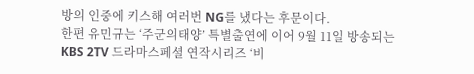방의 인중에 키스해 여러번 NG를 냈다는 후문이다.
한편 유민규는 ‘주군의태양’ 특별출연에 이어 9월 11일 방송되는 KBS 2TV 드라마스페셜 연작시리즈 ‘비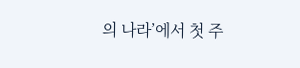의 나라’에서 첫 주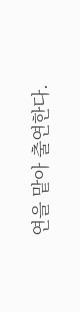연을 맡아 출연한다.